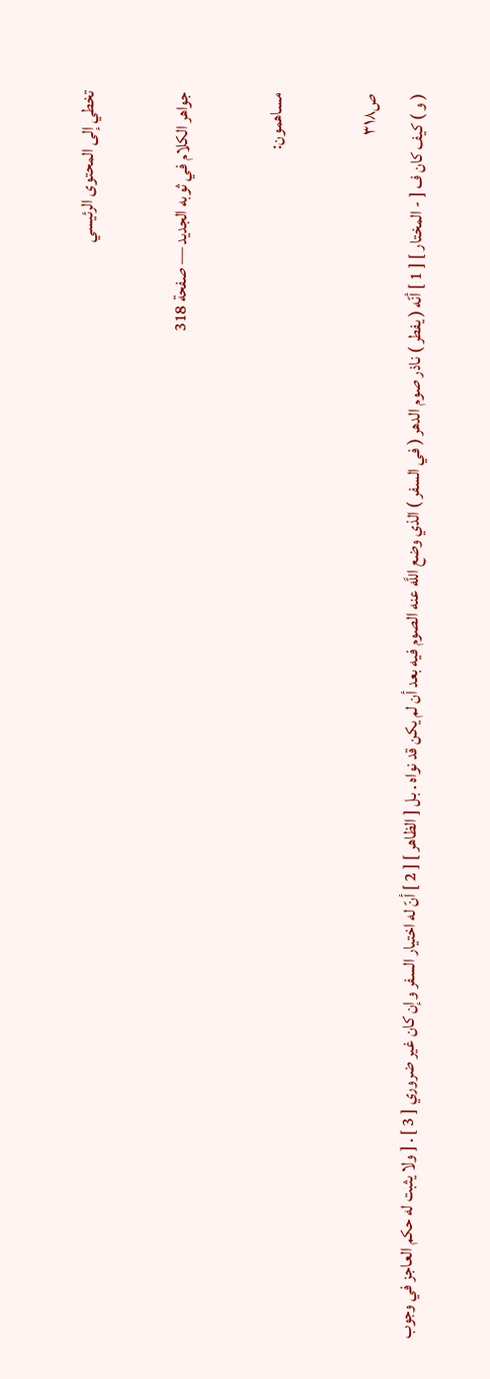تخطي إلى المحتوى الرئيسي

جواهر الكلام في ثوبه الجديد — صفحة 318

مساهمون:

ص٣١٨
( و ) كيف كان ف [ - المختار ] [ 1 ] أنّه ( يفطر ) ناذر صوم الدهر ( في السفر ) الذي وضع اللَّه عنه الصوم فيه بعد أن لم يكن قد نواه . بل [ الظاهر ] [ 2 ] أنّ له اختيار السفر وإن كان غير ضروري [ 3 ] . [ ولا يثبت له حكم العاجز في وجوب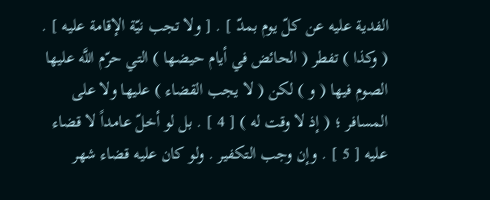الفدية عليه عن كلّ يوم بمدّ ] . [ ولا تجب نيّة الإقامة عليه ] . ( وكذا ) تفطر ( الحائض في أيام حيضها ) التي حرّم اللَّه عليها الصوم فيها ( و ) لكن ( لا يجب القضاء ) عليها ولا على المسافر ؛ ( إذ لا وقت له ) [ 4 ] . بل لو أخلّ عامداً لا قضاء عليه [ 5 ] . وإن وجب التكفير . ولو كان عليه قضاء شهر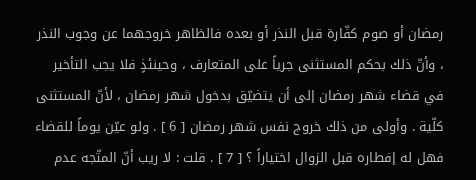رمضان أو صوم كفّارة قبل النذر أو بعده فالظاهر خروجهما عن وجوب النذر ، وأنّ ذلك بحكم المستثنى جرياً على المتعارف ، وحينئذٍ فلا يجب التأخير في قضاء شهر رمضان إلى أن يتضيّق بدخول شهر رمضان ، لأنّ المستثنى كلّية . وأولى من ذلك خروج نفس شهر رمضان [ 6 ] . ولو عيّن يوماً للقضاء فهل له إفطاره قبل الزوال اختياراً ؟ [ 7 ] . قلت : لا ريب أنّ المتّجه عدم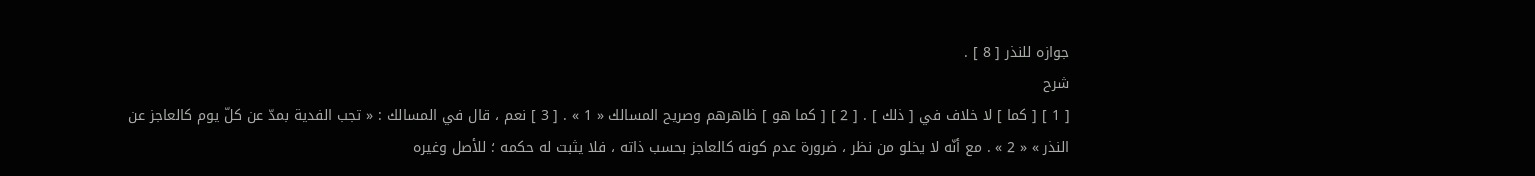جوازه للنذر [ 8 ] .
شرح
[ 1 ] [ كما ] لا خلاف في [ ذلك ] . [ 2 ] [ كما هو ] ظاهرهم وصريح المسالك « 1 » . [ 3 ] نعم ، قال في المسالك : « تجب الفدية بمدّ عن كلّ يوم كالعاجز عن النذر » « 2 » . مع أنّه لا يخلو من نظر ، ضرورة عدم كونه كالعاجز بحسب ذاته ، فلا يثبت له حكمه ؛ للأصل وغيره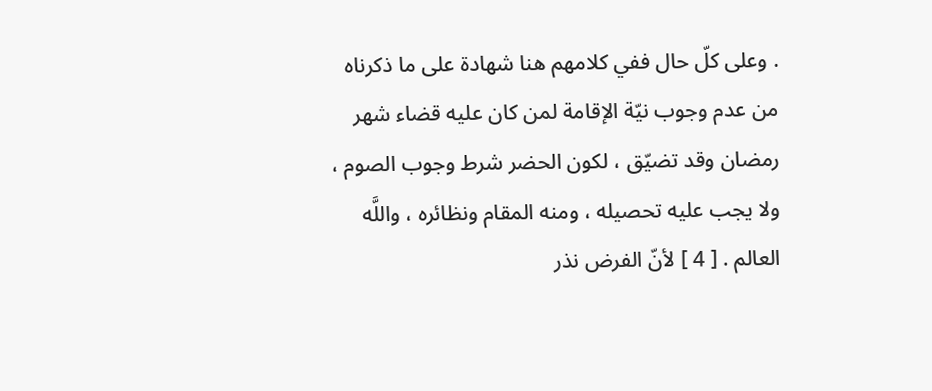. وعلى كلّ حال ففي كلامهم هنا شهادة على ما ذكرناه من عدم وجوب نيّة الإقامة لمن كان عليه قضاء شهر رمضان وقد تضيّق ، لكون الحضر شرط وجوب الصوم ، ولا يجب عليه تحصيله ، ومنه المقام ونظائره ، واللَّه العالم . [ 4 ] لأنّ الفرض نذر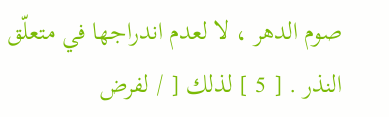صوم الدهر ، لا لعدم اندراجها في متعلّق النذر . [ 5 ] لذلك [ / لفرض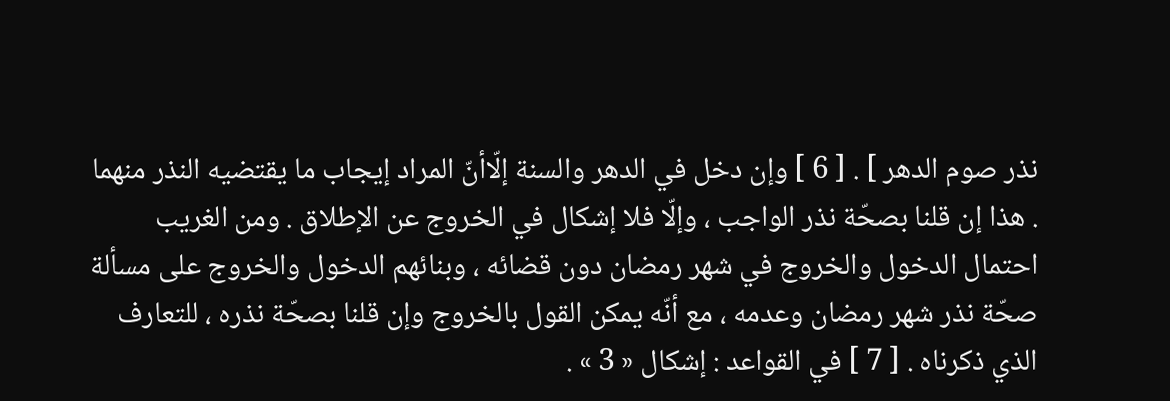نذر صوم الدهر ] . [ 6 ] وإن دخل في الدهر والسنة إلّاأنّ المراد إيجاب ما يقتضيه النذر منهما . هذا إن قلنا بصحّة نذر الواجب ، وإلّا فلا إشكال في الخروج عن الإطلاق . ومن الغريب احتمال الدخول والخروج في شهر رمضان دون قضائه ، وبنائهم الدخول والخروج على مسألة صحّة نذر شهر رمضان وعدمه ، مع أنّه يمكن القول بالخروج وإن قلنا بصحّة نذره ، للتعارف الذي ذكرناه . [ 7 ] في القواعد : إشكال « 3 » .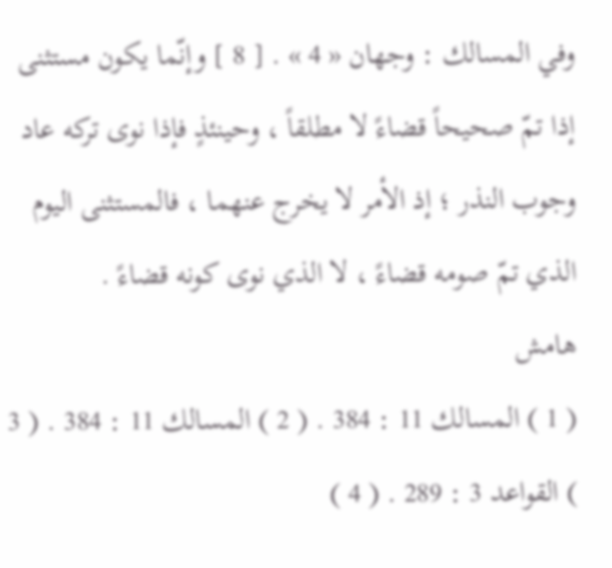وفي المسالك : وجهان « 4 » . [ 8 ] وإنّما يكون مستثنى إذا تمّ صحيحاً قضاءً لا مطلقاً ، وحينئذٍ فإذا نوى تركه عاد وجوب النذر ؛ إذ الأمر لا يخرج عنهما ، فالمستثنى اليوم الذي تمّ صومه قضاءً ، لا الذي نوى كونه قضاءً .
هامش
( 1 ) المسالك 11 : 384 . ( 2 ) المسالك 11 : 384 . ( 3 ) القواعد 3 : 289 . ( 4 )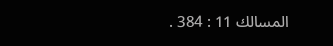المسالك 11 : 384 .